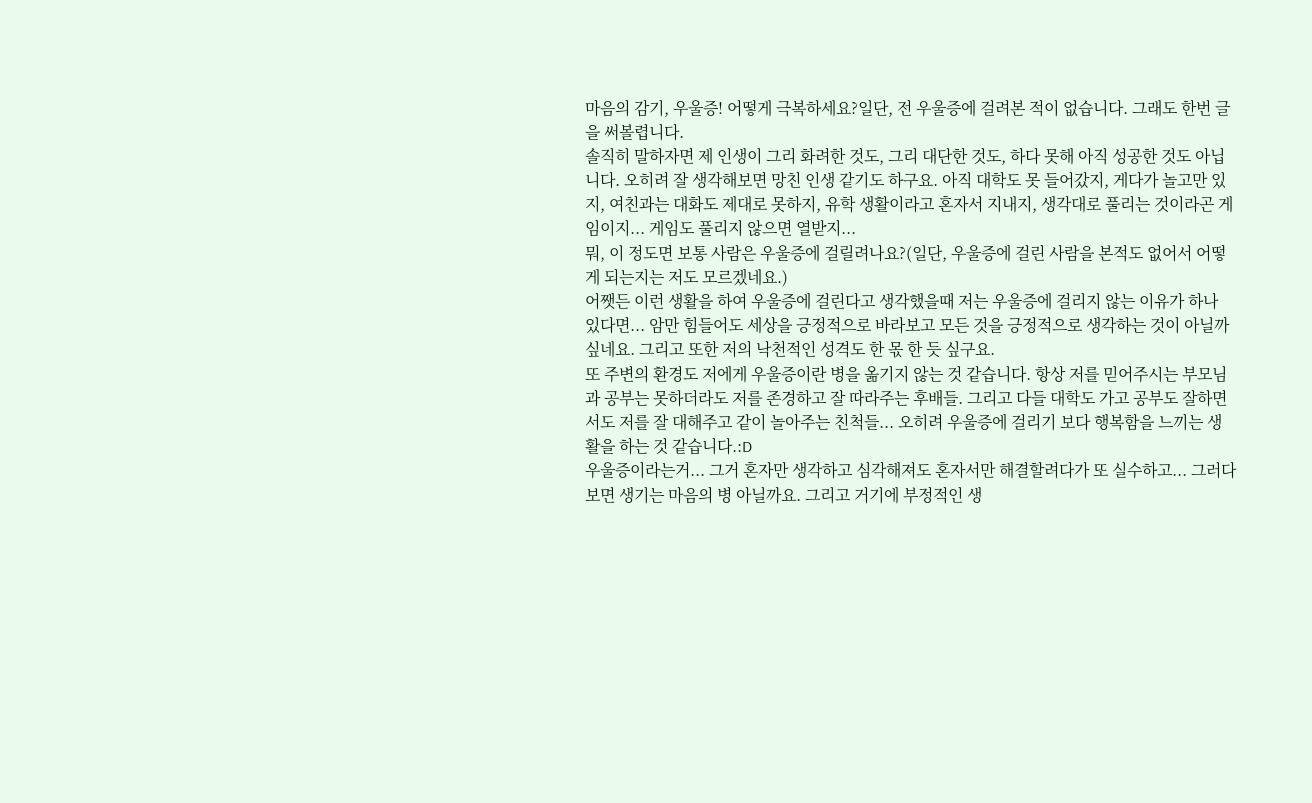마음의 감기, 우울증! 어떻게 극복하세요?일단, 전 우울증에 걸려본 적이 없습니다. 그래도 한번 글을 써볼렵니다.
솔직히 말하자면 제 인생이 그리 화려한 것도, 그리 대단한 것도, 하다 못해 아직 성공한 것도 아닙니다. 오히려 잘 생각해보면 망친 인생 같기도 하구요. 아직 대학도 못 들어갔지, 게다가 놀고만 있지, 여친과는 대화도 제대로 못하지, 유학 생활이라고 혼자서 지내지, 생각대로 풀리는 것이라곤 게임이지... 게임도 풀리지 않으면 열받지...
뭐, 이 정도면 보통 사람은 우울증에 걸릴려나요?(일단, 우울증에 걸린 사람을 본적도 없어서 어떻게 되는지는 저도 모르겠네요.)
어쨋든 이런 생활을 하여 우울증에 걸린다고 생각했을때 저는 우울증에 걸리지 않는 이유가 하나 있다면... 암만 힘들어도 세상을 긍정적으로 바라보고 모든 것을 긍정적으로 생각하는 것이 아닐까 싶네요. 그리고 또한 저의 낙천적인 성격도 한 몫 한 듯 싶구요.
또 주변의 환경도 저에게 우울증이란 병을 옮기지 않는 것 같습니다. 항상 저를 믿어주시는 부모님과 공부는 못하더라도 저를 존경하고 잘 따라주는 후배들. 그리고 다들 대학도 가고 공부도 잘하면서도 저를 잘 대해주고 같이 놀아주는 친척들... 오히려 우울증에 걸리기 보다 행복함을 느끼는 생활을 하는 것 같습니다.:D
우울증이라는거... 그거 혼자만 생각하고 심각해져도 혼자서만 해결할려다가 또 실수하고... 그러다 보면 생기는 마음의 병 아닐까요. 그리고 거기에 부정적인 생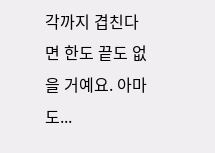각까지 겹친다면 한도 끝도 없을 거예요. 아마도...